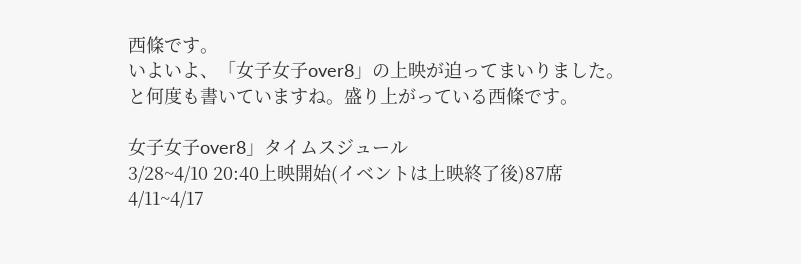西條です。
いよいよ、「女子女子over8」の上映が迫ってまいりました。
と何度も書いていますね。盛り上がっている西條です。

女子女子over8」タイムスジュール
3/28~4/10 20:40上映開始(イベントは上映終了後)87席
4/11~4/17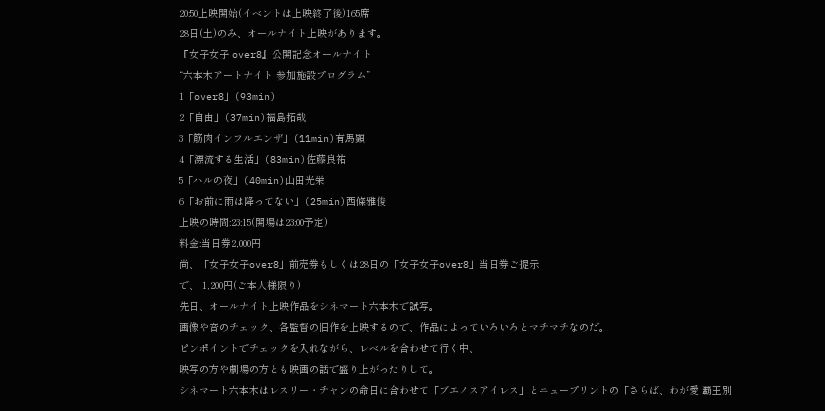20:50上映開始(イベントは上映終了後)165席
28日(土)のみ、オールナイト上映があります。
『女子女子 over8』公開記念オールナイト
“六本木アートナイト 参加施設プログラム”
1「over8」(93min)
2「自由」(37min)福島拓哉
3「筋肉インフルエンザ」(11min)有馬顕
4「漂流する生活」(83min)佐藤良祐
5「ハルの夜」(40min)山田光栄
6「お前に雨は降ってない」(25min)西條雅俊
上映の時間:23:15(開場は23:00予定)
料金:当日券2,000円
尚、「女子女子over8」前売券もしくは28日の「女子女子over8」当日券ご提示
で、 1,200円(ご本人様限り)
先日、オールナイト上映作品をシネマート六本木で試写。
画像や音のチェック、各監督の旧作を上映するので、作品によっていろいろとマチマチなのだ。
ピンポイントでチェックを入れながら、レベルを合わせて行く中、
映写の方や劇場の方とも映画の話で盛り上がったりして。
シネマート六本木はレスリー・チャンの命日に合わせて「ブエノスアイレス」とニュープリントの「さらば、わが愛 覇王別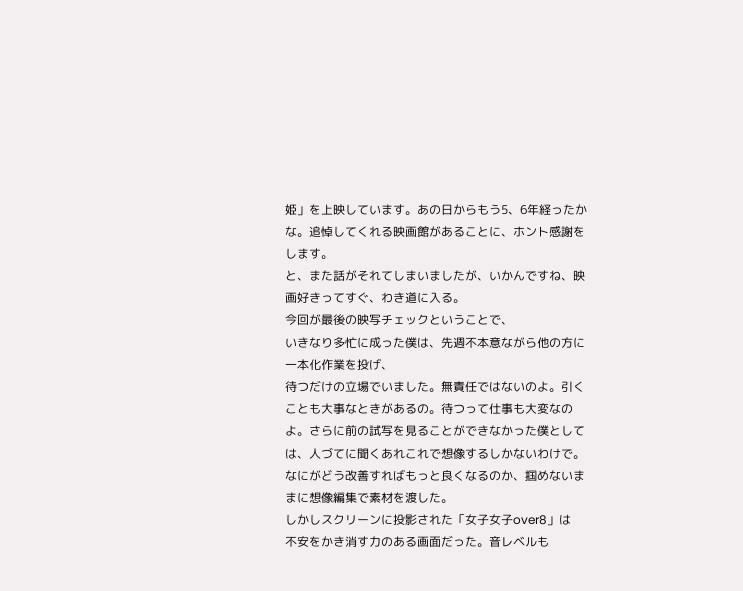姫」を上映しています。あの日からもう5、6年経ったかな。追悼してくれる映画館があることに、ホント感謝をします。
と、また話がそれてしまいましたが、いかんですね、映画好きってすぐ、わき道に入る。
今回が最後の映写チェックということで、
いきなり多忙に成った僕は、先週不本意ながら他の方に一本化作業を投げ、
待つだけの立場でいました。無責任ではないのよ。引くことも大事なときがあるの。待つって仕事も大変なのよ。さらに前の試写を見ることができなかった僕としては、人づてに聞くあれこれで想像するしかないわけで。
なにがどう改善すればもっと良くなるのか、掴めないままに想像編集で素材を渡した。
しかしスクリーンに投影された「女子女子over8」は
不安をかき消す力のある画面だった。音レベルも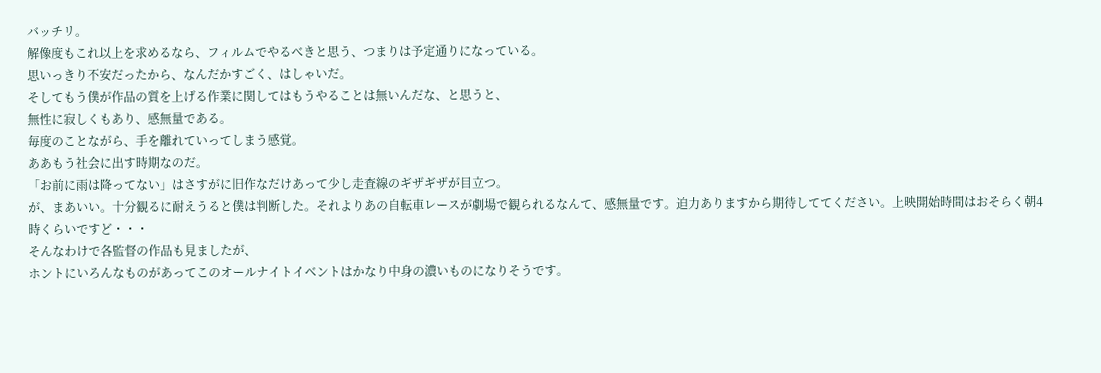バッチリ。
解像度もこれ以上を求めるなら、フィルムでやるべきと思う、つまりは予定通りになっている。
思いっきり不安だったから、なんだかすごく、はしゃいだ。
そしてもう僕が作品の質を上げる作業に関してはもうやることは無いんだな、と思うと、
無性に寂しくもあり、感無量である。
毎度のことながら、手を離れていってしまう感覚。
ああもう社会に出す時期なのだ。
「お前に雨は降ってない」はさすがに旧作なだけあって少し走査線のギザギザが目立つ。
が、まあいい。十分観るに耐えうると僕は判断した。それよりあの自転車レースが劇場で観られるなんて、感無量です。迫力ありますから期待しててください。上映開始時間はおそらく朝4時くらいですど・・・
そんなわけで各監督の作品も見ましたが、
ホントにいろんなものがあってこのオールナイトイベントはかなり中身の濃いものになりそうです。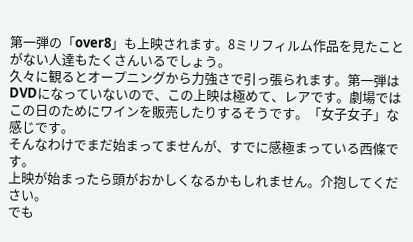第一弾の「over8」も上映されます。8ミリフィルム作品を見たことがない人達もたくさんいるでしょう。
久々に観るとオープニングから力強さで引っ張られます。第一弾はDVDになっていないので、この上映は極めて、レアです。劇場ではこの日のためにワインを販売したりするそうです。「女子女子」な感じです。
そんなわけでまだ始まってませんが、すでに感極まっている西條です。
上映が始まったら頭がおかしくなるかもしれません。介抱してください。
でも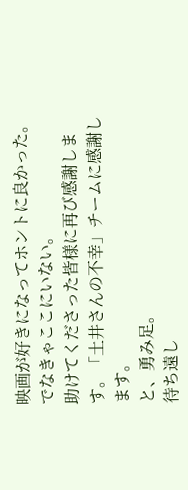映画が好きになってホントに良かった。でなきゃここにいない。
助けてくださった皆様に再び感謝します。「土井さんの不幸」チームに感謝します。
と、勇み足。
待ち遠し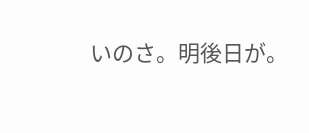いのさ。明後日が。